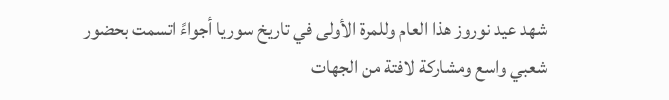شهد عيد نوروز هذا العام وللمرة الأولى في تاريخ سوريا أجواءً اتسمت بحضور شعبي واسع ومشاركة لافتة من الجهات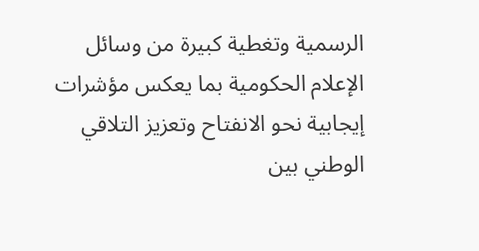الرسمية وتغطية كبيرة من وسائل الإعلام الحكومية بما يعكس مؤشرات إيجابية نحو الانفتاح وتعزيز التلاقي الوطني بين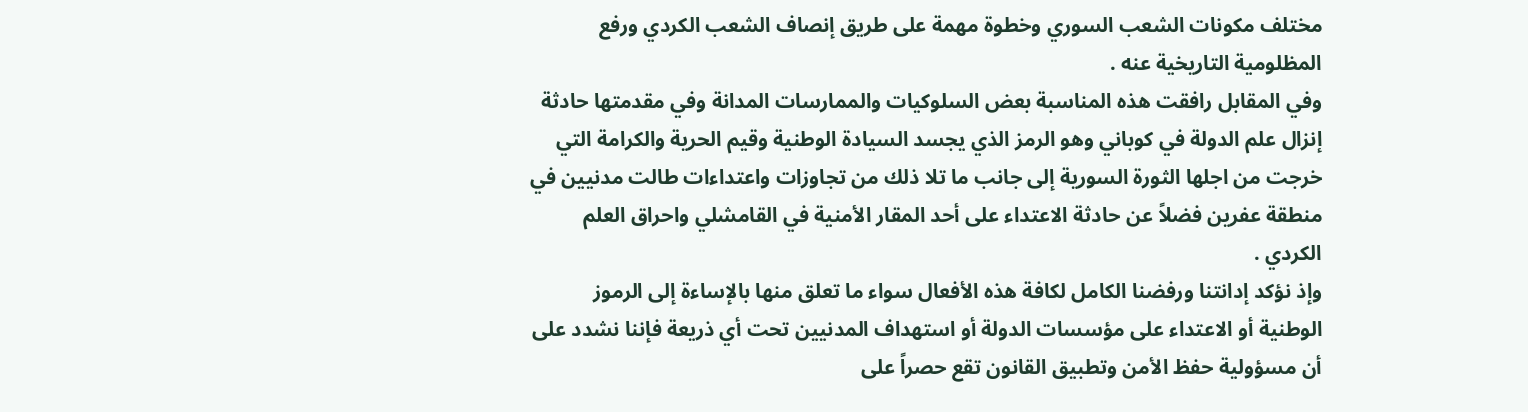مختلف مكونات الشعب السوري وخطوة مهمة على طريق إنصاف الشعب الكردي ورفع المظلومية التاريخية عنه .
وفي المقابل رافقت هذه المناسبة بعض السلوكيات والممارسات المدانة وفي مقدمتها حادثة إنزال علم الدولة في كوباني وهو الرمز الذي يجسد السيادة الوطنية وقيم الحرية والكرامة التي خرجت من اجلها الثورة السورية إلى جانب ما تلا ذلك من تجاوزات واعتداءات طالت مدنيين في منطقة عفرين فضلاً عن حادثة الاعتداء على أحد المقار الأمنية في القامشلي واحراق العلم الكردي .
وإذ نؤكد إدانتنا ورفضنا الكامل لكافة هذه الأفعال سواء ما تعلق منها بالإساءة إلى الرموز الوطنية أو الاعتداء على مؤسسات الدولة أو استهداف المدنيين تحت أي ذريعة فإننا نشدد على أن مسؤولية حفظ الأمن وتطبيق القانون تقع حصراً على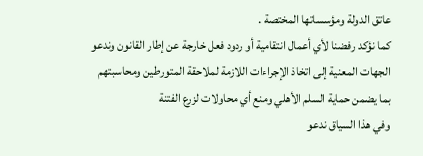عاتق الدولة ومؤسساتها المختصة .
كما نؤكد رفضنا لأي أعمال انتقامية أو ردود فعل خارجة عن إطار القانون وندعو الجهات المعنية إلى اتخاذ الإجراءات اللازمة لملاحقة المتورطين ومحاسبتهم بما يضمن حماية السلم الأهلي ومنع أي محاولات لزرع الفتنة
وفي هذا السياق ندعو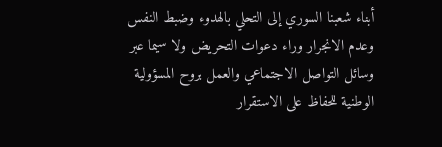أبناء شعبنا السوري إلى التحلي بالهدوء وضبط النفس وعدم الانجرار وراء دعوات التحريض ولا سيما عبر وسائل التواصل الاجتماعي والعمل بروح المسؤولية الوطنية للحفاظ على الاستقرار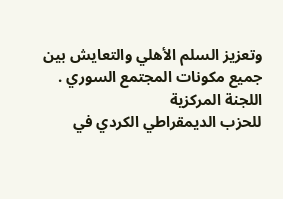وتعزيز السلم الأهلي والتعايش بين جميع مكونات المجتمع السوري .
اللجنة المركزية
للحزب الديمقراطي الكردي في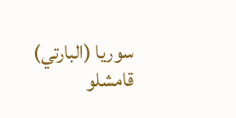سوريا (البارتي)
قامشلو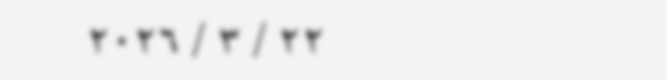٢٢ / ٣ / ٢٠٢٦